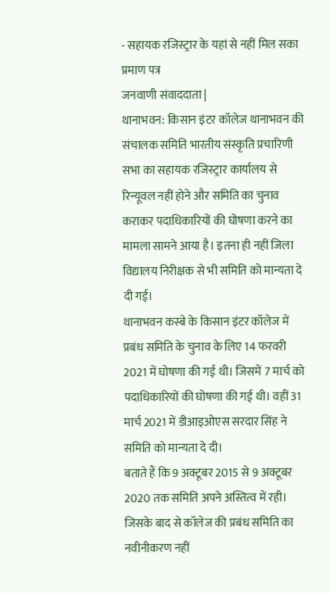- सहायक रजिस्ट्रार के यहां से नहीं मिल सका प्रमाण पत्र
जनवाणी संवाददाता |
थानाभवन: किसान इंटर कॉलेज थानाभवन की संचालक समिति भारतीय संस्कृति प्रचारिणी सभा का सहायक रजिस्ट्रार कार्यालय से रिन्यूवल नहीं होने और समिति का चुनाव कराकर पदाधिकारियों की घोषणा करने का मामला सामने आया है। इतना ही नहीं जिला विद्यालय निरीक्षक से भी समिति को मान्यता दे दी गई।
थानाभवन कस्बे के किसान इंटर कॉलेज में प्रबंध समिति के चुनाव के लिए 14 फरवरी 2021 में घोषणा की गई थी। जिसमें 7 मार्च को पदाधिकारियों की घोषणा की गई थी। वहीं 31 मार्च 2021 में डीआइओएस सरदार सिंह ने समिति को मान्यता दे दी।
बताते हैं कि 9 अक्टूबर 2015 से 9 अक्टूबर 2020 तक समिति अपने अस्तित्व में रही। जिसके बाद से कॉलेज की प्रबंध समिति का नवीनीकरण नहीं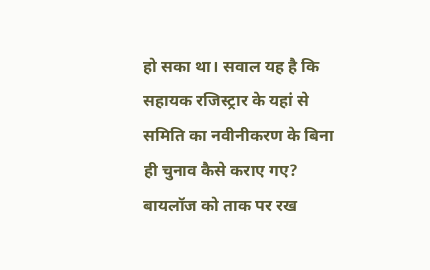हो सका था। सवाल यह है कि सहायक रजिस्ट्रार के यहां से समिति का नवीनीकरण के बिना ही चुनाव कैसे कराए गए?
बायलॉज को ताक पर रख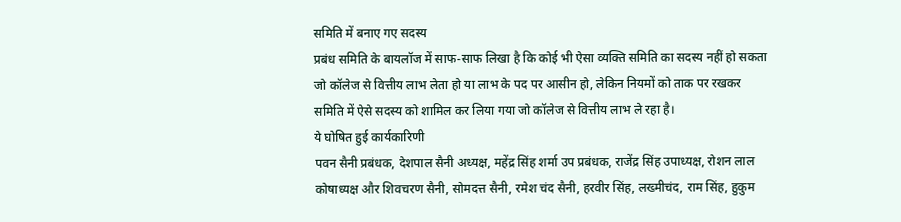समिति में बनाए गए सदस्य
प्रबंध समिति के बायलॉज में साफ-साफ लिखा है कि कोई भी ऐसा व्यक्ति समिति का सदस्य नहीं हो सकता जो कॉलेज से वित्तीय लाभ लेता हो या लाभ के पद पर आसीन हो, लेकिन नियमों को ताक पर रखकर समिति में ऐसे सदस्य को शामिल कर लिया गया जो कॉलेज से वित्तीय लाभ ले रहा है।
ये घोषित हुई कार्यकारिणी
पवन सैनी प्रबंधक, देशपाल सैनी अध्यक्ष, महेंद्र सिंह शर्मा उप प्रबंधक, राजेंद्र सिंह उपाध्यक्ष, रोशन लाल कोषाध्यक्ष और शिवचरण सैनी, सोमदत्त सैनी, रमेश चंद सैनी, हरवीर सिंह, लख्मीचंद, राम सिंह, हुकुम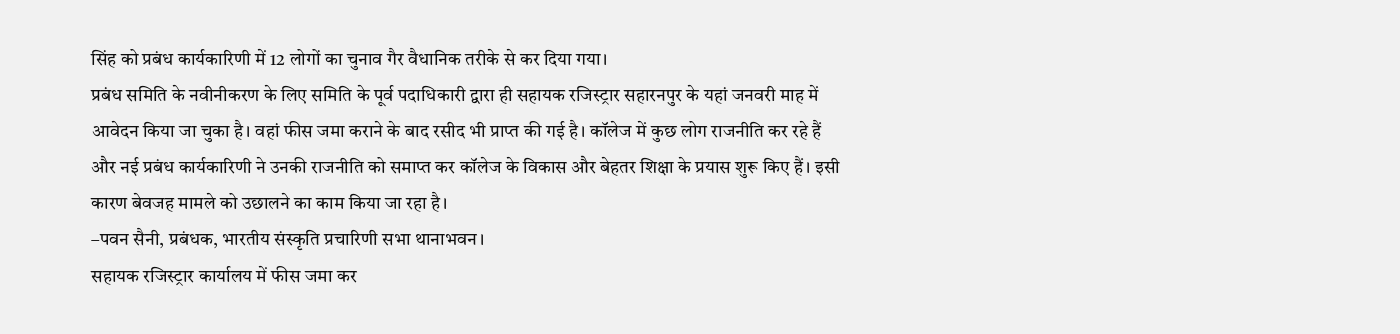सिंह को प्रबंध कार्यकारिणी में 12 लोगों का चुनाव गैर वैधानिक तरीके से कर दिया गया।
प्रबंध समिति के नवीनीकरण के लिए समिति के पूर्व पदाधिकारी द्वारा ही सहायक रजिस्ट्रार सहारनपुर के यहां जनवरी माह में आवेदन किया जा चुका है। वहां फीस जमा कराने के बाद रसीद भी प्राप्त की गई है। कॉलेज में कुछ लोग राजनीति कर रहे हैं और नई प्रबंध कार्यकारिणी ने उनकी राजनीति को समाप्त कर कॉलेज के विकास और बेहतर शिक्षा के प्रयास शुरू किए हैं। इसी कारण बेवजह मामले को उछालने का काम किया जा रहा है।
–पवन सैनी, प्रबंधक, भारतीय संस्कृति प्रचारिणी सभा थानाभवन।
सहायक रजिस्ट्रार कार्यालय में फीस जमा कर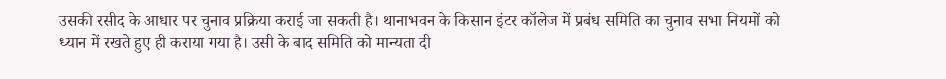उसकी रसीद के आधार पर चुनाव प्रक्रिया कराई जा सकती है। थानाभवन के किसान इंटर कॉलेज में प्रबंध समिति का चुनाव सभा नियमों को ध्यान में रखते हुए ही कराया गया है। उसी के बाद समिति को मान्यता दी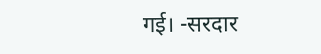गई। -सरदार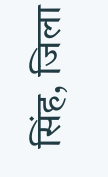सिंह, जिला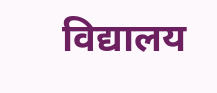विद्यालय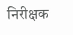निरीक्षक